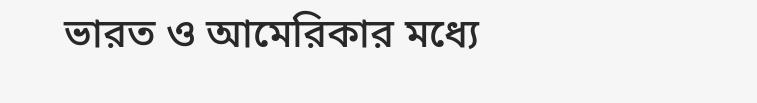ভারত ও আমেরিকার মধ্যে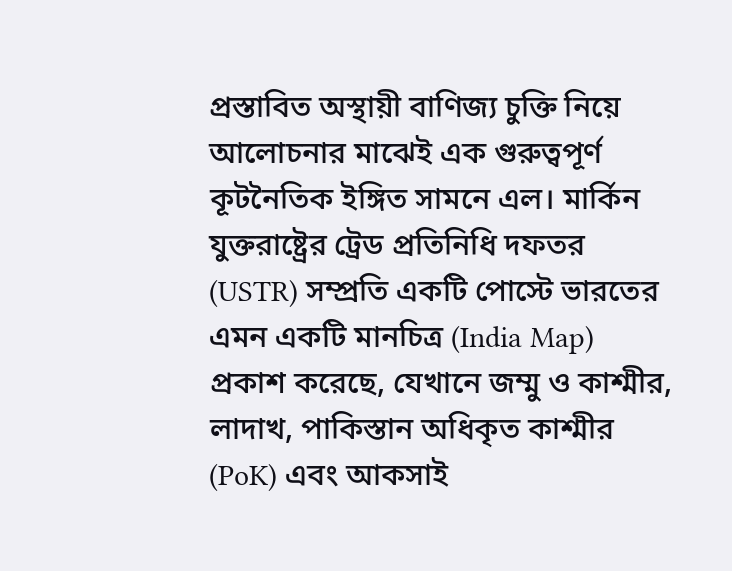প্রস্তাবিত অস্থায়ী বাণিজ্য চুক্তি নিয়ে আলোচনার মাঝেই এক গুরুত্বপূর্ণ কূটনৈতিক ইঙ্গিত সামনে এল। মার্কিন যুক্তরাষ্ট্রের ট্রেড প্রতিনিধি দফতর (USTR) সম্প্রতি একটি পোস্টে ভারতের এমন একটি মানচিত্র (India Map) প্রকাশ করেছে, যেখানে জম্মু ও কাশ্মীর, লাদাখ, পাকিস্তান অধিকৃত কাশ্মীর (PoK) এবং আকসাই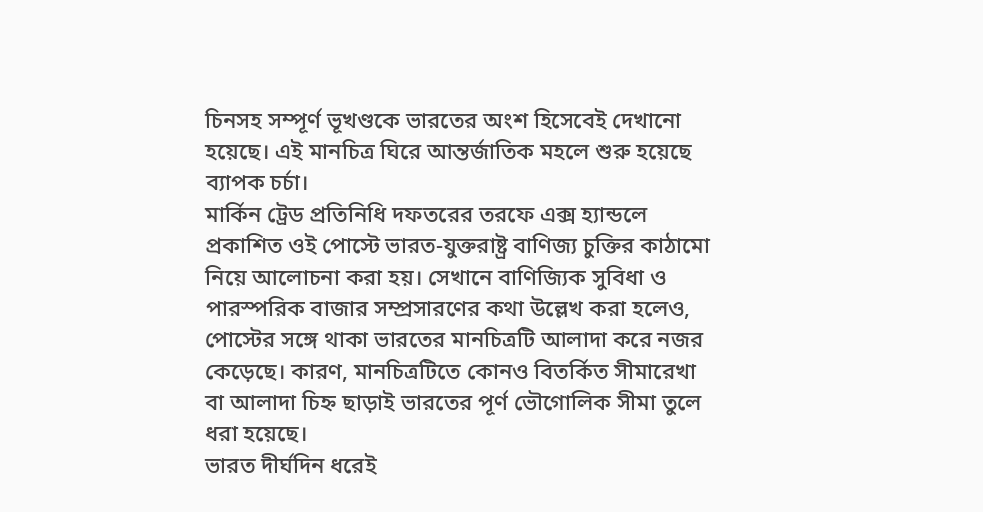চিনসহ সম্পূর্ণ ভূখণ্ডকে ভারতের অংশ হিসেবেই দেখানো হয়েছে। এই মানচিত্র ঘিরে আন্তর্জাতিক মহলে শুরু হয়েছে ব্যাপক চর্চা।
মার্কিন ট্রেড প্রতিনিধি দফতরের তরফে এক্স হ্যান্ডলে প্রকাশিত ওই পোস্টে ভারত-যুক্তরাষ্ট্র বাণিজ্য চুক্তির কাঠামো নিয়ে আলোচনা করা হয়। সেখানে বাণিজ্যিক সুবিধা ও পারস্পরিক বাজার সম্প্রসারণের কথা উল্লেখ করা হলেও, পোস্টের সঙ্গে থাকা ভারতের মানচিত্রটি আলাদা করে নজর কেড়েছে। কারণ, মানচিত্রটিতে কোনও বিতর্কিত সীমারেখা বা আলাদা চিহ্ন ছাড়াই ভারতের পূর্ণ ভৌগোলিক সীমা তুলে ধরা হয়েছে।
ভারত দীর্ঘদিন ধরেই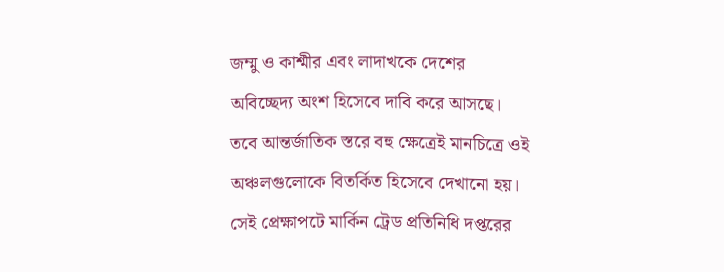জম্মু ও কাশ্মীর এবং লাদাখকে দেশের অবিচ্ছেদ্য অংশ হিসেবে দাবি করে আসছে। তবে আন্তর্জাতিক স্তরে বহু ক্ষেত্রেই মানচিত্রে ওই অঞ্চলগুলোকে বিতর্কিত হিসেবে দেখানো হয়। সেই প্রেক্ষাপটে মার্কিন ট্রেড প্রতিনিধি দপ্তরের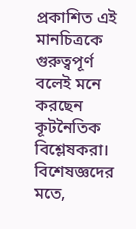প্রকাশিত এই মানচিত্রকে গুরুত্বপূর্ণ বলেই মনে করছেন কূটনৈতিক বিশ্লেষকরা।
বিশেষজ্ঞদের মতে,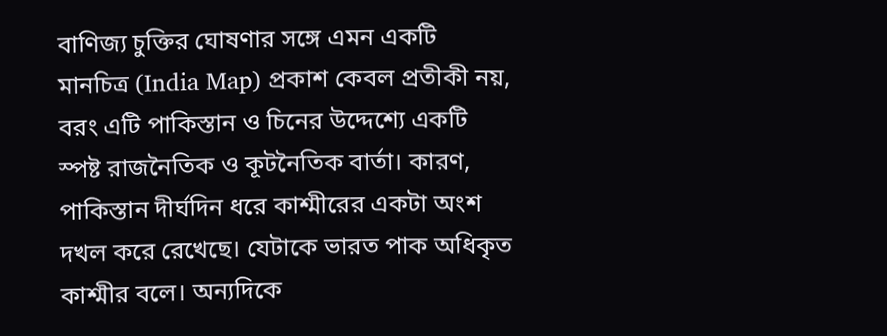বাণিজ্য চুক্তির ঘোষণার সঙ্গে এমন একটি মানচিত্র (India Map) প্রকাশ কেবল প্রতীকী নয়, বরং এটি পাকিস্তান ও চিনের উদ্দেশ্যে একটি স্পষ্ট রাজনৈতিক ও কূটনৈতিক বার্তা। কারণ, পাকিস্তান দীর্ঘদিন ধরে কাশ্মীরের একটা অংশ দখল করে রেখেছে। যেটাকে ভারত পাক অধিকৃত কাশ্মীর বলে। অন্যদিকে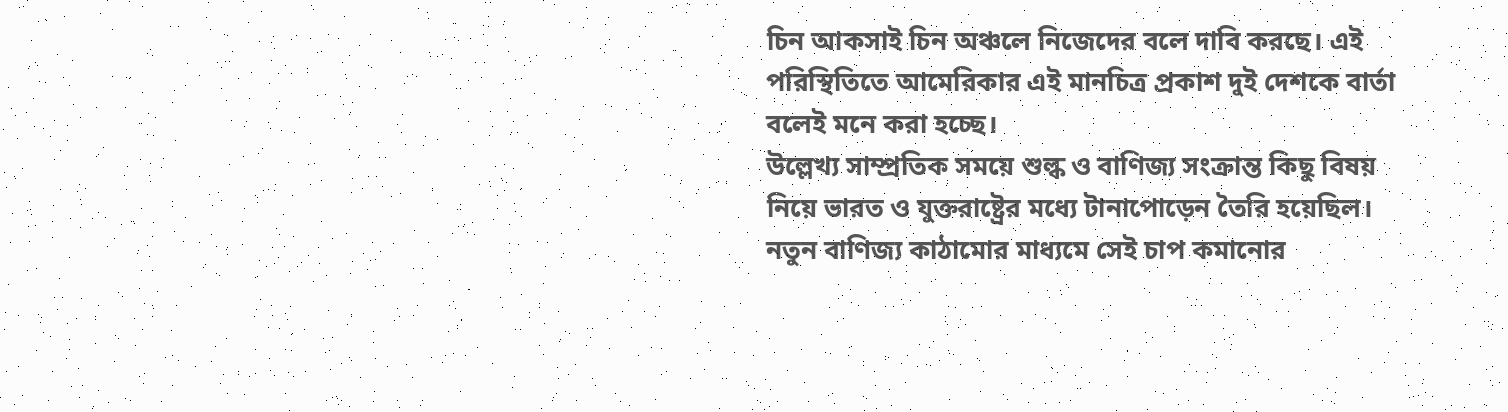চিন আকসাই চিন অঞ্চলে নিজেদের বলে দাবি করছে। এই পরিস্থিতিতে আমেরিকার এই মানচিত্র প্রকাশ দুই দেশকে বার্তা বলেই মনে করা হচ্ছে।
উল্লেখ্য সাম্প্রতিক সময়ে শুল্ক ও বাণিজ্য সংক্রান্ত কিছু বিষয় নিয়ে ভারত ও যুক্তরাষ্ট্রের মধ্যে টানাপোড়েন তৈরি হয়েছিল। নতুন বাণিজ্য কাঠামোর মাধ্যমে সেই চাপ কমানোর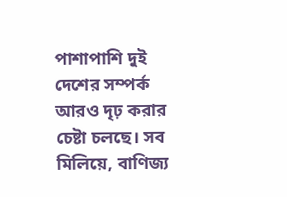পাশাপাশি দুই দেশের সম্পর্ক আরও দৃঢ় করার চেষ্টা চলছে। সব মিলিয়ে, বাণিজ্য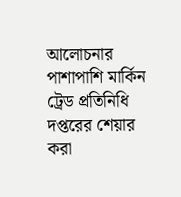আলোচনার পাশাপাশি মার্কিন ট্রেড প্রতিনিধি দপ্তরের শেয়ার করা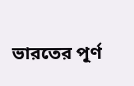ভারতের পূর্ণ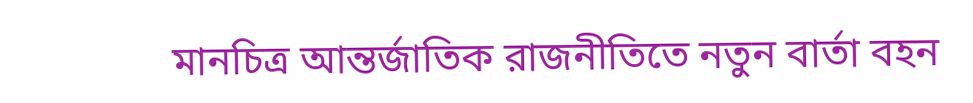মানচিত্র আন্তর্জাতিক রাজনীতিতে নতুন বার্তা বহন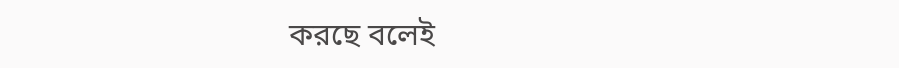করছে বলেই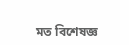মত বিশেষজ্ঞ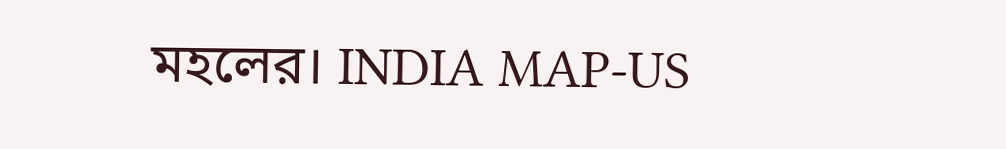মহলের। INDIA MAP-US